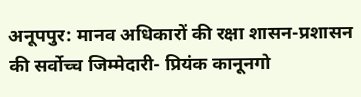अनूपपुर: मानव अधिकारों की रक्षा शासन-प्रशासन की सर्वोच्च जिम्मेदारी- प्रियंक कानूनगो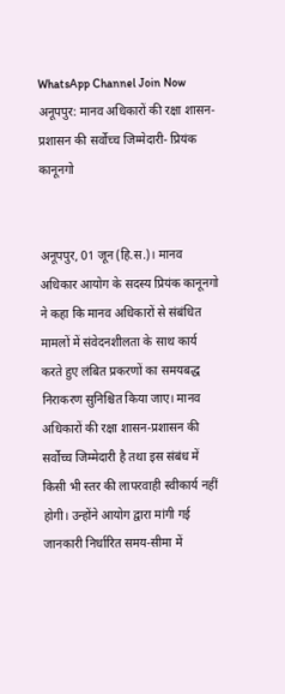WhatsApp Channel Join Now
अनूपपुर: मानव अधिकारों की रक्षा शासन-प्रशासन की सर्वोच्च जिम्मेदारी- प्रियंक कानूनगो


अनूपपुर, 01 जून (हि.स.)। मानव अधिकार आयोग के सदस्य प्रियंक कानूनगो ने कहा क‍ि मानव अधिकारों से संबंधित मामलों में संवेदनशीलता के साथ कार्य करते हुए लंबित प्रकरणों का समयबद्ध निराकरण सुनिश्चित किया जाए। मानव अधिकारों की रक्षा शासन-प्रशासन की सर्वोच्च जिम्मेदारी है तथा इस संबंध में किसी भी स्तर की लापरवाही स्वीकार्य नहीं होगी। उन्‍होंने आयोग द्वारा मांगी गई जानकारी निर्धारित समय-सीमा में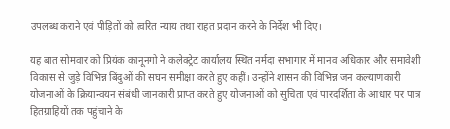उपलब्ध कराने एवं पीड़ितों को त्वरित न्याय तथा राहत प्रदान करने के निर्देश भी दिए।

यह बात सोमवार को प्रियंक कानूनगो ने कलेक्ट्रेट कार्यालय स्थित नर्मदा सभागार में मानव अधिकार और समावेशी विकास से जुड़े विभिन्न बिंदुओं की सघन समीक्षा करते हुए कहीं। उन्होंने शासन की विभिन्न जन कल्याणकारी योजनाओं के क्रियान्वयन संबंधी जानकारी प्राप्त करते हुए योजनाओं को सुचिता एवं पारदर्शिता के आधार पर पात्र हितग्राहियों तक पहुंचाने के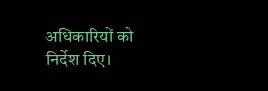अधिकारियों को निर्देश दिए।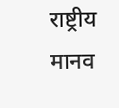राष्ट्रीय मानव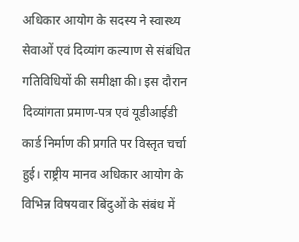अधिकार आयोग के सदस्य ने स्वास्थ्य सेवाओं एवं दिव्यांग कल्याण से संबंधित गतिविधियों की समीक्षा की। इस दौरान दिव्यांगता प्रमाण-पत्र एवं यूडीआईडी कार्ड निर्माण की प्रगति पर विस्तृत चर्चा हुई। राष्ट्रीय मानव अधिकार आयोग के विभिन्न विषयवार बिंदुओं के संबंध में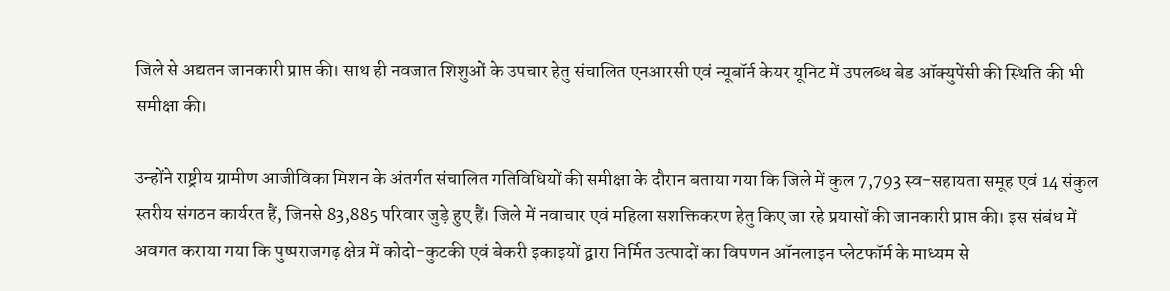जिले से अद्यतन जानकारी प्राप्त की। साथ ही नवजात शिशुओं के उपचार हेतु संचालित एनआरसी एवं न्यूबॉर्न केयर यूनिट में उपलब्ध बेड ऑक्युपेंसी की स्थिति की भी समीक्षा की।

उन्होंने राष्ट्रीय ग्रामीण आजीविका मिशन के अंतर्गत संचालित गतिविधियों की समीक्षा के दौरान बताया गया कि जिले में कुल 7,793 स्व-सहायता समूह एवं 14 संकुल स्तरीय संगठन कार्यरत हैं, जिनसे 83,885 परिवार जुड़े हुए हैं। जिले में नवाचार एवं महिला सशक्तिकरण हेतु किए जा रहे प्रयासों की जानकारी प्राप्त की। इस संबंध में अवगत कराया गया कि पुष्पराजगढ़ क्षेत्र में कोदो-कुटकी एवं बेकरी इकाइयों द्वारा निर्मित उत्पादों का विपणन ऑनलाइन प्लेटफॉर्म के माध्यम से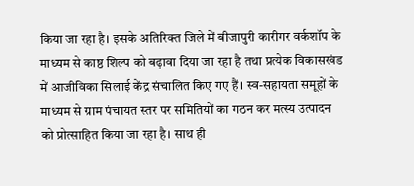किया जा रहा है। इसके अतिरिक्त जिले में बीजापुरी कारीगर वर्कशॉप के माध्यम से काष्ठ शिल्प को बढ़ावा दिया जा रहा है तथा प्रत्येक विकासखंड में आजीविका सिलाई केंद्र संचालित किए गए हैं। स्व-सहायता समूहों के माध्यम से ग्राम पंचायत स्तर पर समितियों का गठन कर मत्स्य उत्पादन को प्रोत्साहित किया जा रहा है। साथ ही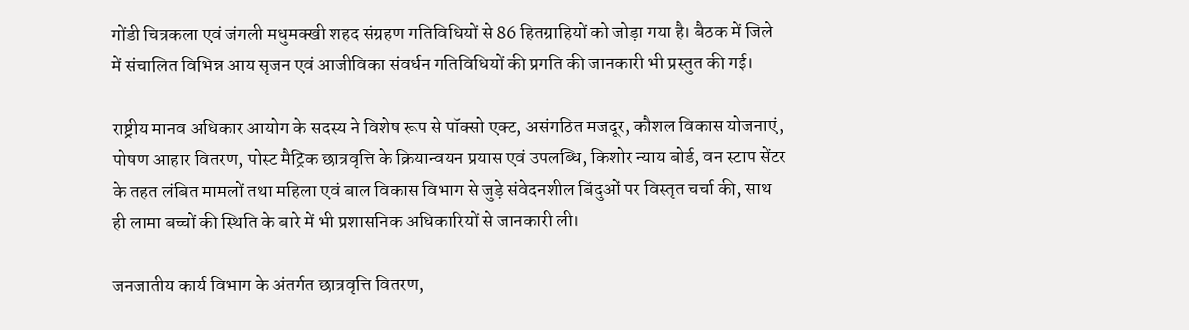गोंडी चित्रकला एवं जंगली मधुमक्खी शहद संग्रहण गतिविधियों से 86 हितग्राहियों को जोड़ा गया है। बैठक में जिले में संचालित विभिन्न आय सृजन एवं आजीविका संवर्धन गतिविधियों की प्रगति की जानकारी भी प्रस्तुत की गई।

राष्ट्रीय मानव अधिकार आयोग के सदस्य ने विशेष रूप से पॉक्सो एक्ट, असंगठित मजदूर, कौशल विकास योजनाएं, पोषण आहार वितरण, पोस्ट मैट्रिक छात्रवृत्ति के क्रियान्वयन प्रयास एवं उपलब्धि, किशोर न्याय बोर्ड, वन स्टाप सेंटर के तहत लंबित मामलों तथा महिला एवं बाल विकास विभाग से जुड़े संवेदनशील बिंदुओं पर विस्तृत चर्चा की, साथ ही लामा बच्चों की स्थिति के बारे में भी प्रशासनिक अधिकारियों से जानकारी ली।

जनजातीय कार्य विभाग के अंतर्गत छात्रवृत्ति वितरण,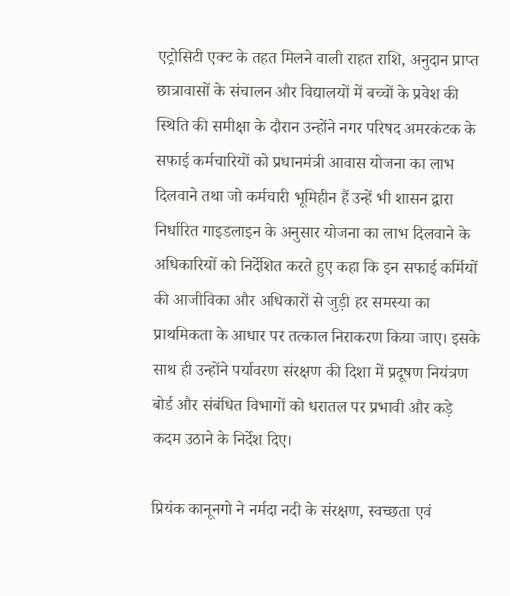एट्रोसिटी एक्ट के तहत मिलने वाली राहत राशि, अनुदान प्राप्त छात्रावासों के संचालन और विद्यालयों में बच्चों के प्रवेश की स्थिति की समीक्षा के दौरान उन्होंने नगर परिषद अमरकंटक के सफाई कर्मचारियों को प्रधानमंत्री आवास योजना का लाभ दिलवाने तथा जो कर्मचारी भूमिहीन हैं उन्हें भी शासन द्वारा निर्धारित गाइडलाइन के अनुसार योजना का लाभ दिलवाने के अधिकारियों को निर्देशित करते हुए कहा कि इन सफाई कर्मियों की आजीविका और अधिकारों से जुड़ी हर समस्या का प्राथमिकता के आधार पर तत्काल निराकरण किया जाए। इसके साथ ही उन्होंने पर्यावरण संरक्षण की दिशा में प्रदूषण नियंत्रण बोर्ड और संबंधित विभागों को धरातल पर प्रभावी और कड़े कदम उठाने के निर्देश दिए।

प्रियंक कानूनगो ने नर्मदा नदी के संरक्षण, स्वच्छता एवं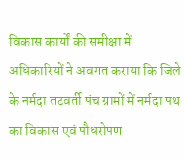विकास कार्यों की समीक्षा में अधिकारियों ने अवगत कराया कि जिले के नर्मदा तटवर्ती पंच ग्रामों में नर्मदा पथ का विकास एवं पौधरोपण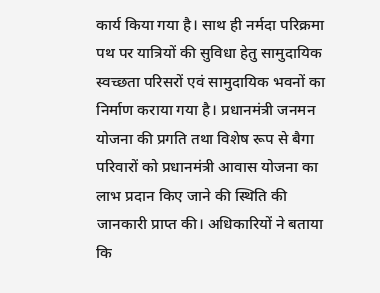कार्य किया गया है। साथ ही नर्मदा परिक्रमा पथ पर यात्रियों की सुविधा हेतु सामुदायिक स्वच्छता परिसरों एवं सामुदायिक भवनों का निर्माण कराया गया है। प्रधानमंत्री जनमन योजना की प्रगति तथा विशेष रूप से बैगा परिवारों को प्रधानमंत्री आवास योजना का लाभ प्रदान किए जाने की स्थिति की जानकारी प्राप्त की। अधिकारियों ने बताया कि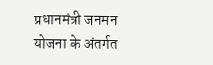प्रधानमंत्री जनमन योजना के अंतर्गत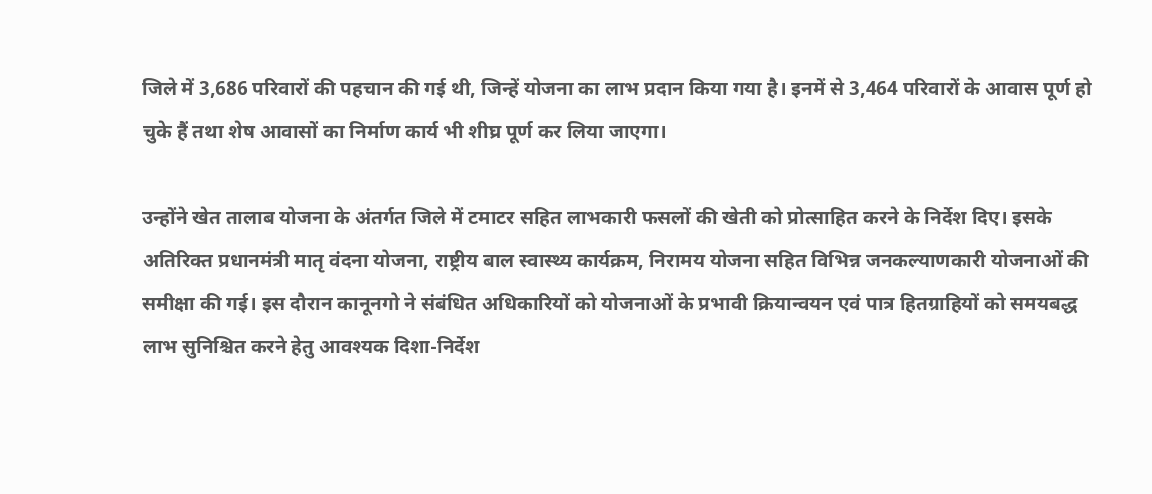जिले में 3,686 परिवारों की पहचान की गई थी, जिन्हें योजना का लाभ प्रदान किया गया है। इनमें से 3,464 परिवारों के आवास पूर्ण हो चुके हैं तथा शेष आवासों का निर्माण कार्य भी शीघ्र पूर्ण कर लिया जाएगा।

उन्होंने खेत तालाब योजना के अंतर्गत जिले में टमाटर सहित लाभकारी फसलों की खेती को प्रोत्साहित करने के निर्देश दिए। इसके अतिरिक्त प्रधानमंत्री मातृ वंदना योजना, राष्ट्रीय बाल स्वास्थ्य कार्यक्रम, निरामय योजना सहित विभिन्न जनकल्याणकारी योजनाओं की समीक्षा की गई। इस दौरान कानूनगो ने संबंधित अधिकारियों को योजनाओं के प्रभावी क्रियान्वयन एवं पात्र हितग्राहियों को समयबद्ध लाभ सुनिश्चित करने हेतु आवश्यक दिशा-निर्देश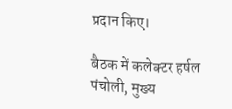प्रदान किए।

बैठक में कलेक्टर हर्षल पंचोली, मुख्य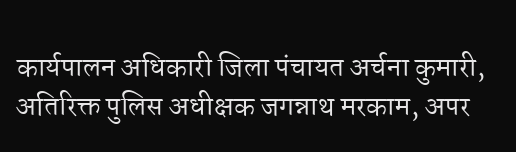कार्यपालन अधिकारी जिला पंचायत अर्चना कुमारी, अतिरिक्त पुलिस अधीक्षक जगन्नाथ मरकाम, अपर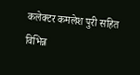कलेक्टर कमलेश पुरी सहित विभिन्न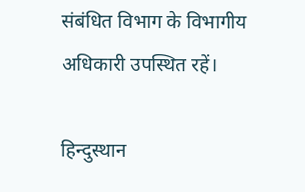संबंधित विभाग के विभागीय अधिकारी उपस्थित रहें।

हिन्दुस्थान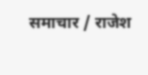समाचार / राजेश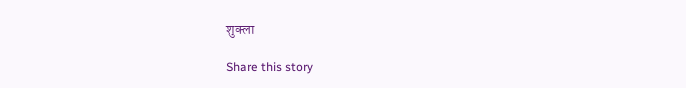शुक्ला

Share this story